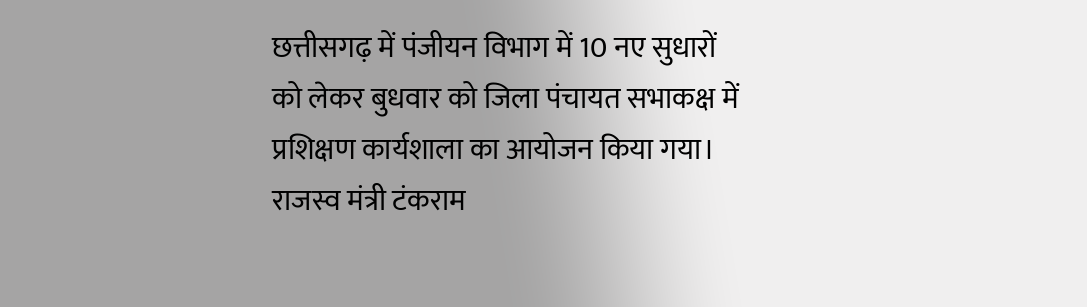छत्तीसगढ़ में पंजीयन विभाग में 10 नए सुधारों को लेकर बुधवार को जिला पंचायत सभाकक्ष में प्रशिक्षण कार्यशाला का आयोजन किया गया। राजस्व मंत्री टंकराम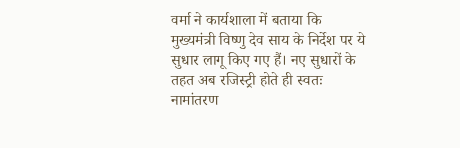वर्मा ने कार्यशाला में बताया कि मुख्यमंत्री विष्णु देव साय के निर्देश पर ये सुधार लागू किए गए हैं। नए सुधारों के तहत अब रजिस्ट्री होते ही स्वतः नामांतरण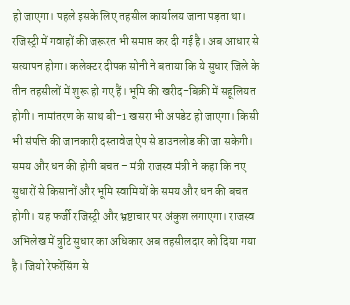हो जाएगा। पहले इसके लिए तहसील कार्यालय जाना पड़ता था। रजिस्ट्री में गवाहों की जरूरत भी समाप्त कर दी गई है। अब आधार से सत्यापन होगा। कलेक्टर दीपक सोनी ने बताया कि ये सुधार जिले के तीन तहसीलों में शुरू हो गए हैं। भूमि की खरीद-बिक्री में सहूलियत होगी। नामांतरण के साथ बी-1 खसरा भी अपडेट हो जाएगा। किसी भी संपत्ति की जानकारी दस्तावेज ऐप से डाउनलोड की जा सकेगी। समय और धन की होगी बचत – मंत्री राजस्व मंत्री ने कहा कि नए सुधारों से किसानों और भूमि स्वामियों के समय और धन की बचत होगी। यह फर्जी रजिस्ट्री और भ्रष्टाचार पर अंकुश लगाएगा। राजस्व अभिलेख में त्रुटि सुधार का अधिकार अब तहसीलदार को दिया गया है। जियो रेफरेंसिंग से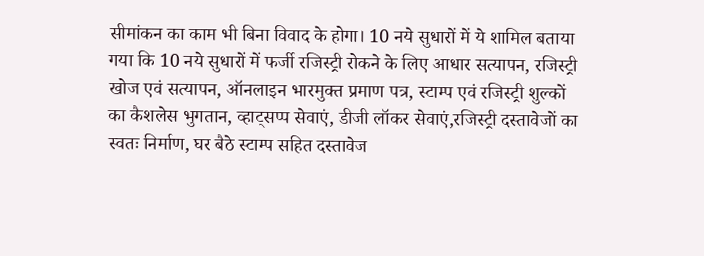सीमांकन का काम भी बिना विवाद के होगा। 10 नये सुधारों में ये शामिल बताया गया कि 10 नये सुधारों में फर्जी रजिस्ट्री रोकने के लिए आधार सत्यापन, रजिस्ट्री खोज एवं सत्यापन, ऑनलाइन भारमुक्त प्रमाण पत्र, स्टाम्प एवं रजिस्ट्री शुल्कों का कैशलेस भुगतान, व्हाट्सप्प सेवाएं, डीजी लॉकर सेवाएं,रजिस्ट्री दस्तावेजों का स्वतः निर्माण, घर बैठे स्टाम्प सहित दस्तावेज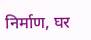निर्माण, घर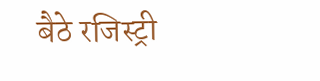बैठे रजिस्ट्री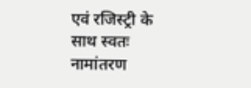एवं रजिस्ट्री के साथ स्वतः नामांतरण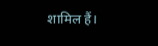शामिल हैं।